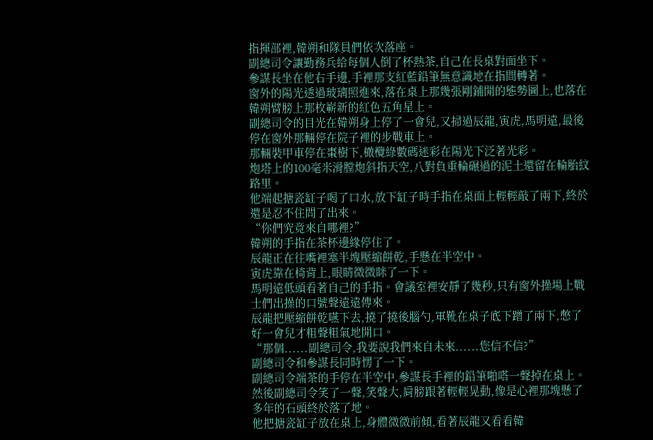指揮部裡,韓朔和隊員們依次落座。
副總司令讓勤務兵給每個人倒了杯熱茶,自己在長桌對面坐下。
參謀長坐在他右手邊,手裡那支紅藍鉛筆無意識地在指間轉著。
窗外的陽光透過玻璃照進來,落在桌上那幾張剛鋪開的態勢圖上,也落在韓朔臂膀上那枚嶄新的紅色五角星上。
副總司令的目光在韓朔身上停了一會兒,又掃過辰龍,寅虎,馬明遠,最後停在窗外那輛停在院子裡的步戰車上。
那輛裝甲車停在棗樹下,橄欖綠數碼迷彩在陽光下泛著光彩。
炮塔上的100毫米滑膛炮斜指天空,八對負重輪碾過的泥土還留在輪胎紋路里。
他端起搪瓷缸子喝了口水,放下缸子時手指在桌面上輕輕敲了兩下,終於還是忍不住問了出來。
“你們究竟來自哪裡?”
韓朔的手指在茶杯邊緣停住了。
辰龍正在往嘴裡塞半塊壓縮餅乾,手懸在半空中。
寅虎靠在椅背上,眼睛微微眯了一下。
馬明遠低頭看著自己的手指。會議室裡安靜了幾秒,只有窗外操場上戰士們出操的口號聲遠遠傳來。
辰龍把壓縮餅乾嚥下去,撓了撓後腦勺,軍靴在桌子底下蹭了兩下,憋了好一會兒才粗聲粗氣地開口。
“那個......副總司令,我要說我們來自未來......您信不信?”
副總司令和參謀長同時愣了一下。
副總司令端茶的手停在半空中,參謀長手裡的鉛筆啪嗒一聲掉在桌上。
然後副總司令笑了一聲,笑聲大,肩膀跟著輕輕晃動,像是心裡那塊懸了多年的石頭終於落了地。
他把搪瓷缸子放在桌上,身體微微前傾,看著辰龍又看看韓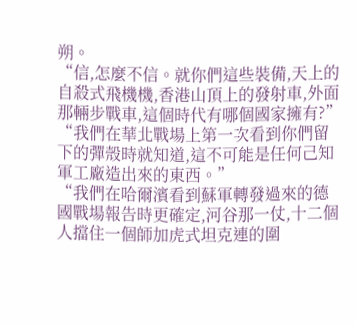朔。
“信,怎麼不信。就你們這些裝備,天上的自殺式飛機機,香港山頂上的發射車,外面那輛步戰車,這個時代有哪個國家擁有?”
“我們在華北戰場上第一次看到你們留下的彈殼時就知道,這不可能是任何己知軍工廠造出來的東西。”
“我們在哈爾濱看到蘇軍轉發過來的德國戰場報告時更確定,河谷那一仗,十二個人擋住一個師加虎式坦克連的圍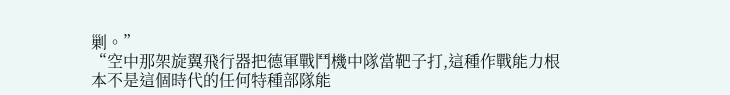剿。”
“空中那架旋翼飛行器把德軍戰鬥機中隊當靶子打,這種作戰能力根本不是這個時代的任何特種部隊能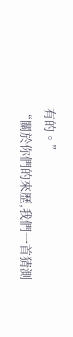有的。”
“關於你們的來歷,我們一首猜測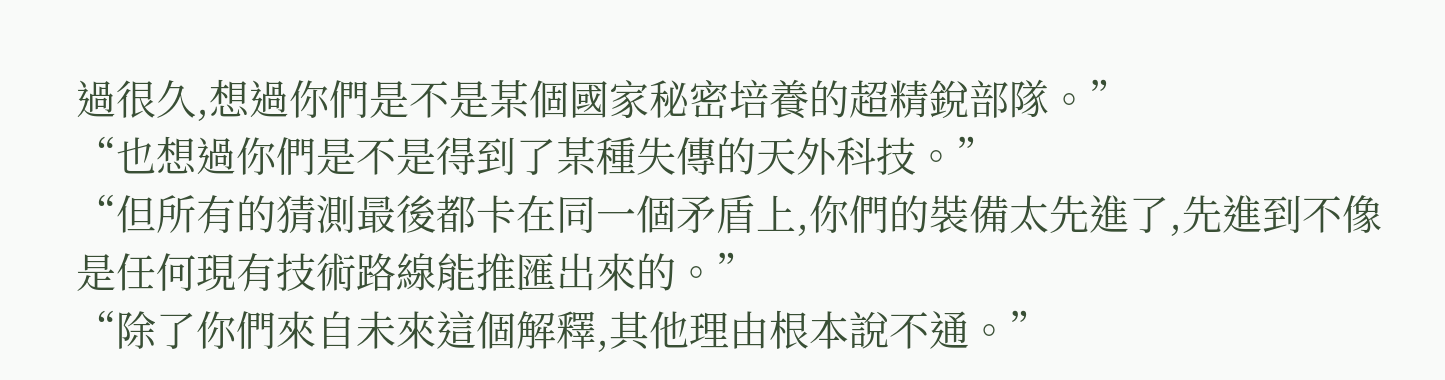過很久,想過你們是不是某個國家秘密培養的超精銳部隊。”
“也想過你們是不是得到了某種失傳的天外科技。”
“但所有的猜測最後都卡在同一個矛盾上,你們的裝備太先進了,先進到不像是任何現有技術路線能推匯出來的。”
“除了你們來自未來這個解釋,其他理由根本說不通。”